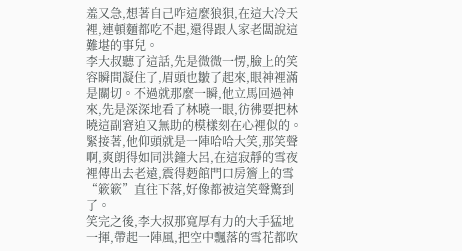羞又急,想著自己咋這麼狼狽,在這大冷天裡,連頓麵都吃不起,還得跟人家老闆說這難堪的事兒。
李大叔聽了這話,先是微微一愣,臉上的笑容瞬間凝住了,眉頭也皺了起來,眼神裡滿是關切。不過就那麼一瞬,他立馬回過神來,先是深深地看了林曉一眼,彷彿要把林曉這副窘迫又無助的模樣刻在心裡似的。緊接著,他仰頭就是一陣哈哈大笑,那笑聲啊,爽朗得如同洪鐘大呂,在這寂靜的雪夜裡傳出去老遠,震得麪館門口房簷上的雪“簌簌”直往下落,好像都被這笑聲驚到了。
笑完之後,李大叔那寬厚有力的大手猛地一揮,帶起一陣風,把空中飄落的雪花都吹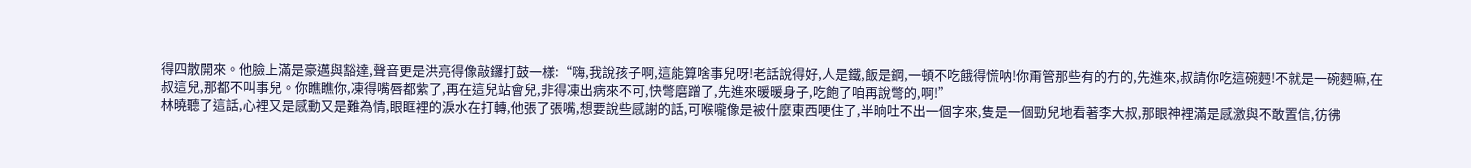得四散開來。他臉上滿是豪邁與豁達,聲音更是洪亮得像敲鑼打鼓一樣:“嗨,我說孩子啊,這能算啥事兒呀!老話說得好,人是鐵,飯是鋼,一頓不吃餓得慌呐!你甭管那些有的冇的,先進來,叔請你吃這碗麪!不就是一碗麪嘛,在叔這兒,那都不叫事兒。你瞧瞧你,凍得嘴唇都紫了,再在這兒站會兒,非得凍出病來不可,快彆磨蹭了,先進來暖暖身子,吃飽了咱再說彆的,啊!”
林曉聽了這話,心裡又是感動又是難為情,眼眶裡的淚水在打轉,他張了張嘴,想要說些感謝的話,可喉嚨像是被什麼東西哽住了,半晌吐不出一個字來,隻是一個勁兒地看著李大叔,那眼神裡滿是感激與不敢置信,彷彿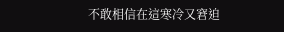不敢相信在這寒冷又窘迫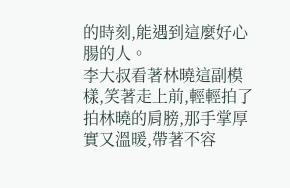的時刻,能遇到這麼好心腸的人。
李大叔看著林曉這副模樣,笑著走上前,輕輕拍了拍林曉的肩膀,那手掌厚實又溫暖,帶著不容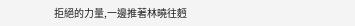拒絕的力量,一邊推著林曉往麪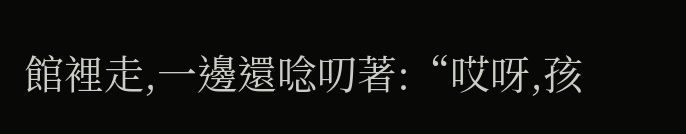館裡走,一邊還唸叨著:“哎呀,孩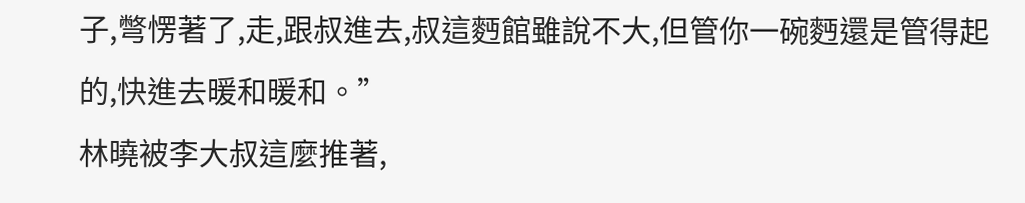子,彆愣著了,走,跟叔進去,叔這麪館雖說不大,但管你一碗麪還是管得起的,快進去暖和暖和。”
林曉被李大叔這麼推著,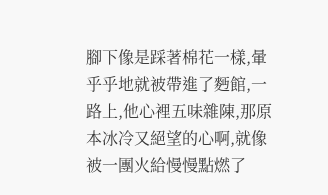腳下像是踩著棉花一樣,暈乎乎地就被帶進了麪館,一路上,他心裡五味雜陳,那原本冰冷又絕望的心啊,就像被一團火給慢慢點燃了